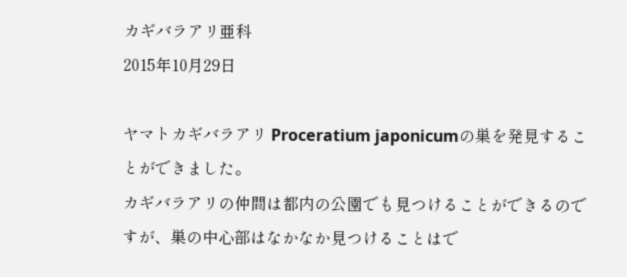カギバラアリ亜科
2015年10月29日

ヤマトカギバラアリ Proceratium japonicumの巣を発見することができました。
カギバラアリの仲間は都内の公園でも見つけることができるのですが、巣の中心部はなかなか見つけることはで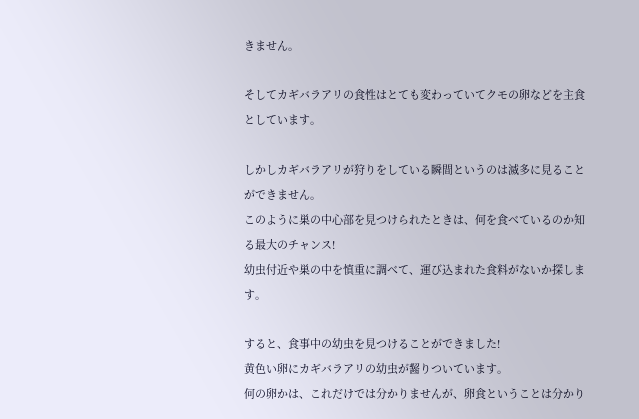きません。

そしてカギバラアリの食性はとても変わっていてクモの卵などを主食としています。

しかしカギバラアリが狩りをしている瞬間というのは滅多に見ることができません。
このように巣の中心部を見つけられたときは、何を食べているのか知る最大のチャンス!
幼虫付近や巣の中を慎重に調べて、運び込まれた食料がないか探します。

すると、食事中の幼虫を見つけることができました!
黄色い卵にカギバラアリの幼虫が齧りついています。
何の卵かは、これだけでは分かりませんが、卵食ということは分かり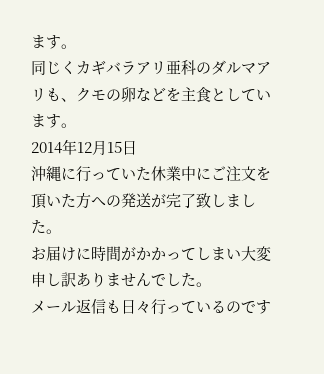ます。
同じくカギバラアリ亜科のダルマアリも、クモの卵などを主食としています。
2014年12月15日
沖縄に行っていた休業中にご注文を頂いた方への発送が完了致しました。
お届けに時間がかかってしまい大変申し訳ありませんでした。
メール返信も日々行っているのです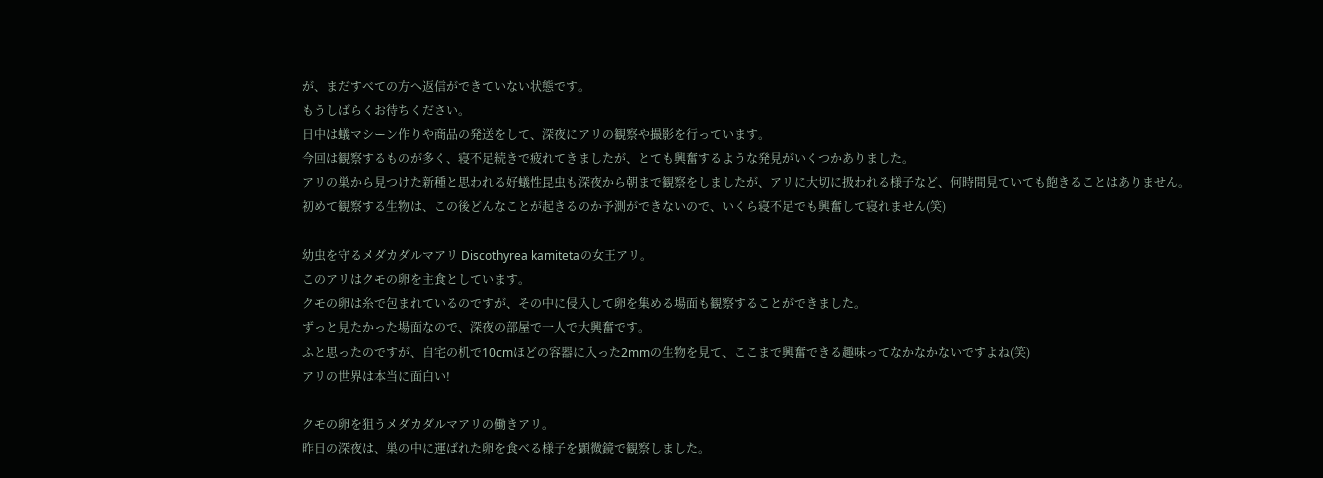が、まだすべての方へ返信ができていない状態です。
もうしばらくお待ちください。
日中は蟻マシーン作りや商品の発送をして、深夜にアリの観察や撮影を行っています。
今回は観察するものが多く、寝不足続きで疲れてきましたが、とても興奮するような発見がいくつかありました。
アリの巣から見つけた新種と思われる好蟻性昆虫も深夜から朝まで観察をしましたが、アリに大切に扱われる様子など、何時間見ていても飽きることはありません。
初めて観察する生物は、この後どんなことが起きるのか予測ができないので、いくら寝不足でも興奮して寝れません(笑)

幼虫を守るメダカダルマアリ Discothyrea kamitetaの女王アリ。
このアリはクモの卵を主食としています。
クモの卵は糸で包まれているのですが、その中に侵入して卵を集める場面も観察することができました。
ずっと見たかった場面なので、深夜の部屋で一人で大興奮です。
ふと思ったのですが、自宅の机で10cmほどの容器に入った2mmの生物を見て、ここまで興奮できる趣味ってなかなかないですよね(笑)
アリの世界は本当に面白い!

クモの卵を狙うメダカダルマアリの働きアリ。
昨日の深夜は、巣の中に運ばれた卵を食べる様子を顕微鏡で観察しました。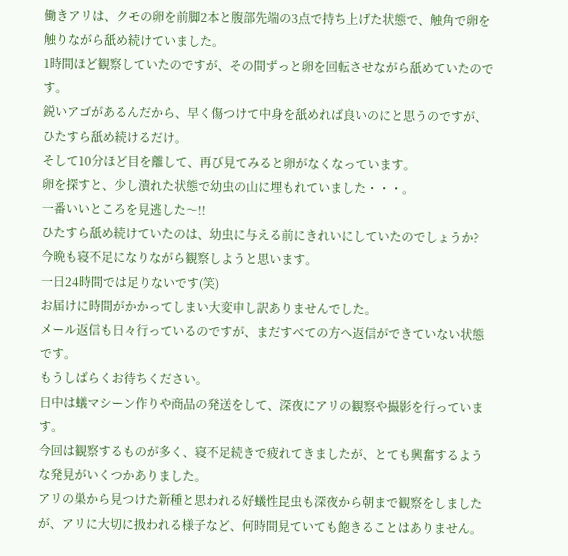働きアリは、クモの卵を前脚2本と腹部先端の3点で持ち上げた状態で、触角で卵を触りながら舐め続けていました。
1時間ほど観察していたのですが、その間ずっと卵を回転させながら舐めていたのです。
鋭いアゴがあるんだから、早く傷つけて中身を舐めれば良いのにと思うのですが、ひたすら舐め続けるだけ。
そして10分ほど目を離して、再び見てみると卵がなくなっています。
卵を探すと、少し潰れた状態で幼虫の山に埋もれていました・・・。
一番いいところを見逃した〜!!
ひたすら舐め続けていたのは、幼虫に与える前にきれいにしていたのでしょうか?
今晩も寝不足になりながら観察しようと思います。
一日24時間では足りないです(笑)
お届けに時間がかかってしまい大変申し訳ありませんでした。
メール返信も日々行っているのですが、まだすべての方へ返信ができていない状態です。
もうしばらくお待ちください。
日中は蟻マシーン作りや商品の発送をして、深夜にアリの観察や撮影を行っています。
今回は観察するものが多く、寝不足続きで疲れてきましたが、とても興奮するような発見がいくつかありました。
アリの巣から見つけた新種と思われる好蟻性昆虫も深夜から朝まで観察をしましたが、アリに大切に扱われる様子など、何時間見ていても飽きることはありません。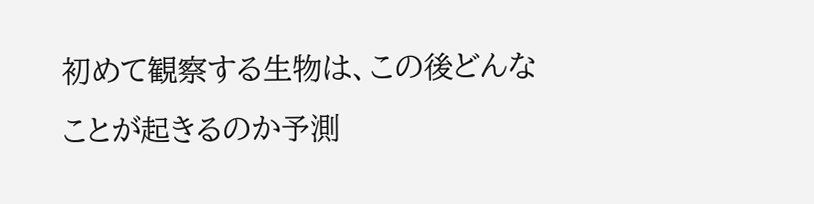初めて観察する生物は、この後どんなことが起きるのか予測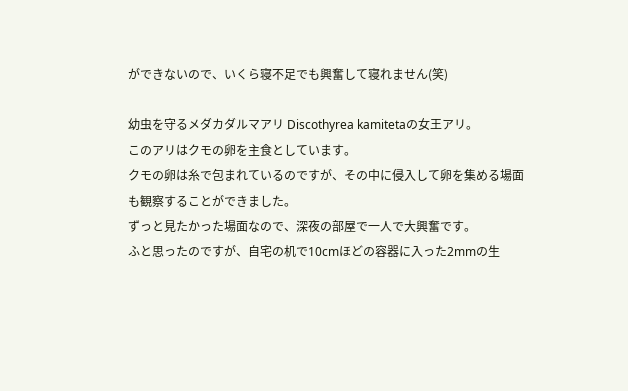ができないので、いくら寝不足でも興奮して寝れません(笑)

幼虫を守るメダカダルマアリ Discothyrea kamitetaの女王アリ。
このアリはクモの卵を主食としています。
クモの卵は糸で包まれているのですが、その中に侵入して卵を集める場面も観察することができました。
ずっと見たかった場面なので、深夜の部屋で一人で大興奮です。
ふと思ったのですが、自宅の机で10cmほどの容器に入った2mmの生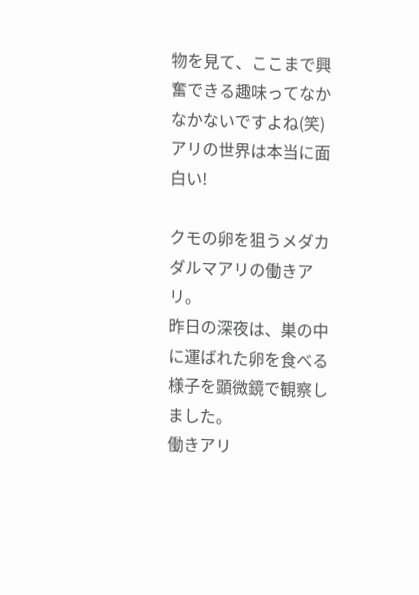物を見て、ここまで興奮できる趣味ってなかなかないですよね(笑)
アリの世界は本当に面白い!

クモの卵を狙うメダカダルマアリの働きアリ。
昨日の深夜は、巣の中に運ばれた卵を食べる様子を顕微鏡で観察しました。
働きアリ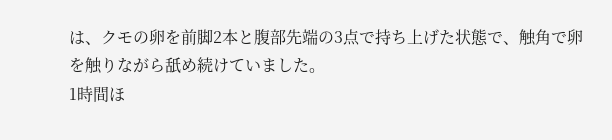は、クモの卵を前脚2本と腹部先端の3点で持ち上げた状態で、触角で卵を触りながら舐め続けていました。
1時間ほ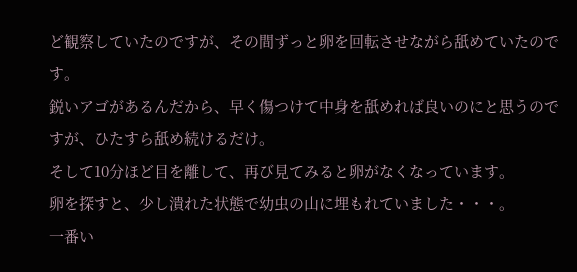ど観察していたのですが、その間ずっと卵を回転させながら舐めていたのです。
鋭いアゴがあるんだから、早く傷つけて中身を舐めれば良いのにと思うのですが、ひたすら舐め続けるだけ。
そして10分ほど目を離して、再び見てみると卵がなくなっています。
卵を探すと、少し潰れた状態で幼虫の山に埋もれていました・・・。
一番い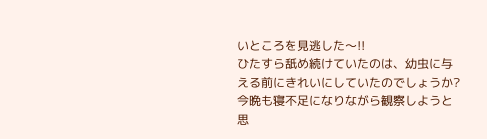いところを見逃した〜!!
ひたすら舐め続けていたのは、幼虫に与える前にきれいにしていたのでしょうか?
今晩も寝不足になりながら観察しようと思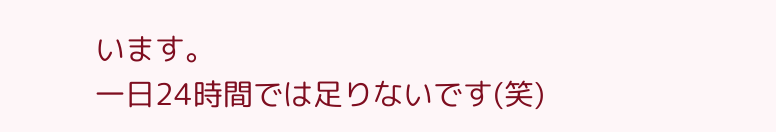います。
一日24時間では足りないです(笑)